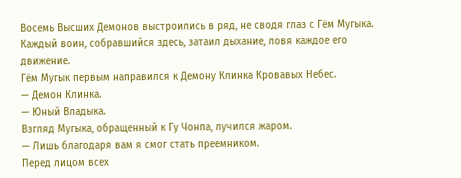Восемь Высших Демонов выстроились в ряд, не сводя глаз с Гём Мугыка. Каждый воин, собравшийся здесь, затаил дыхание, ловя каждое его движение.
Гём Мугык первым направился к Демону Клинка Кровавых Небес.
— Демон Клинка.
— Юный Владыка.
Взгляд Мугыка, обращенный к Гу Чонпа, лучился жаром.
— Лишь благодаря вам я смог стать преемником.
Перед лицом всех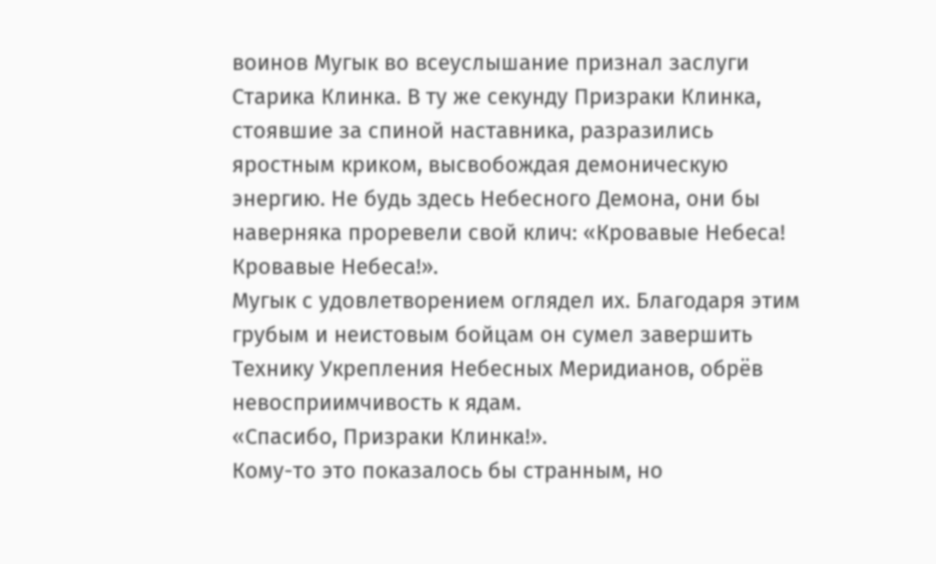воинов Мугык во всеуслышание признал заслуги Старика Клинка. В ту же секунду Призраки Клинка, стоявшие за спиной наставника, разразились яростным криком, высвобождая демоническую энергию. Не будь здесь Небесного Демона, они бы наверняка проревели свой клич: «Кровавые Небеса! Кровавые Небеса!».
Мугык с удовлетворением оглядел их. Благодаря этим грубым и неистовым бойцам он сумел завершить Технику Укрепления Небесных Меридианов, обрёв невосприимчивость к ядам.
«Спасибо, Призраки Клинка!».
Кому-то это показалось бы странным, но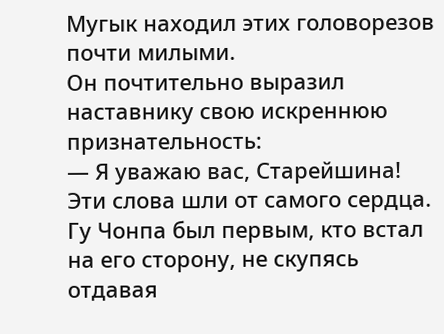Мугык находил этих головорезов почти милыми.
Он почтительно выразил наставнику свою искреннюю признательность:
— Я уважаю вас, Старейшина!
Эти слова шли от самого сердца. Гу Чонпа был первым, кто встал на его сторону, не скупясь отдавая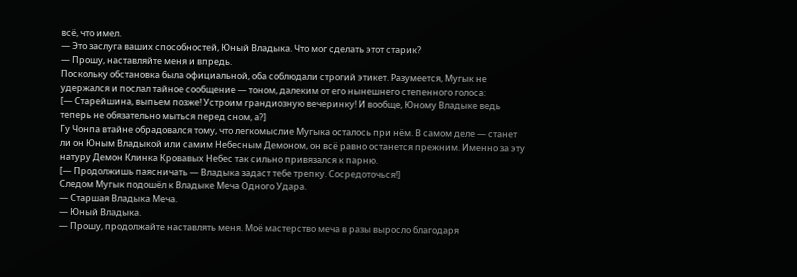всё, что имел.
— Это заслуга ваших способностей, Юный Владыка. Что мог сделать этот старик?
— Прошу, наставляйте меня и впредь.
Поскольку обстановка была официальной, оба соблюдали строгий этикет. Разумеется, Мугык не удержался и послал тайное сообщение — тоном, далеким от его нынешнего степенного голоса:
[— Старейшина, выпьем позже! Устроим грандиозную вечеринку! И вообще, Юному Владыке ведь теперь не обязательно мыться перед сном, а?]
Гу Чонпа втайне обрадовался тому, что легкомыслие Мугыка осталось при нём. В самом деле — станет ли он Юным Владыкой или самим Небесным Демоном, он всё равно останется прежним. Именно за эту натуру Демон Клинка Кровавых Небес так сильно привязался к парню.
[— Продолжишь паясничать — Владыка задаст тебе трепку. Сосредоточься!]
Следом Мугык подошёл к Владыке Меча Одного Удара.
— Старшая Владыка Меча.
— Юный Владыка.
— Прошу, продолжайте наставлять меня. Моё мастерство меча в разы выросло благодаря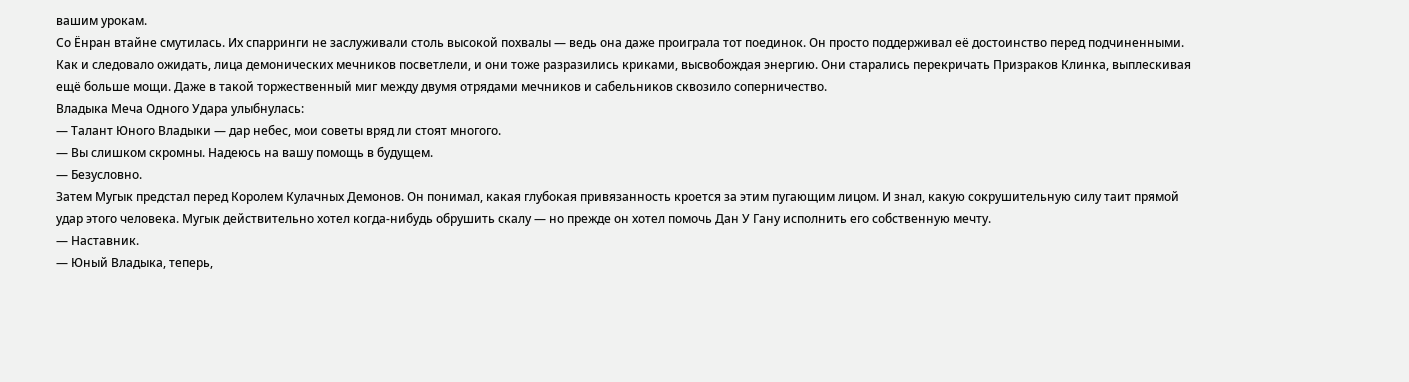вашим урокам.
Со Ёнран втайне смутилась. Их спарринги не заслуживали столь высокой похвалы — ведь она даже проиграла тот поединок. Он просто поддерживал её достоинство перед подчиненными.
Как и следовало ожидать, лица демонических мечников посветлели, и они тоже разразились криками, высвобождая энергию. Они старались перекричать Призраков Клинка, выплескивая ещё больше мощи. Даже в такой торжественный миг между двумя отрядами мечников и сабельников сквозило соперничество.
Владыка Меча Одного Удара улыбнулась:
— Талант Юного Владыки — дар небес, мои советы вряд ли стоят многого.
— Вы слишком скромны. Надеюсь на вашу помощь в будущем.
— Безусловно.
Затем Мугык предстал перед Королем Кулачных Демонов. Он понимал, какая глубокая привязанность кроется за этим пугающим лицом. И знал, какую сокрушительную силу таит прямой удар этого человека. Мугык действительно хотел когда-нибудь обрушить скалу — но прежде он хотел помочь Дан У Гану исполнить его собственную мечту.
— Наставник.
— Юный Владыка, теперь,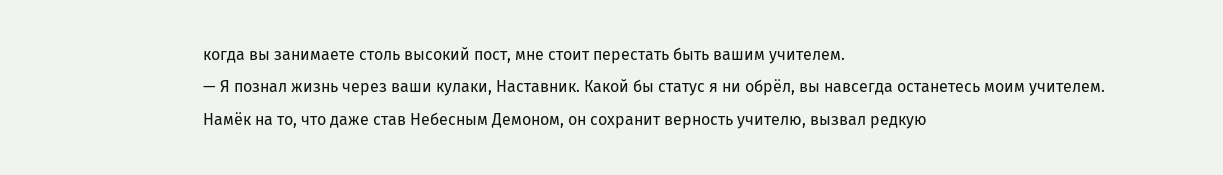когда вы занимаете столь высокий пост, мне стоит перестать быть вашим учителем.
— Я познал жизнь через ваши кулаки, Наставник. Какой бы статус я ни обрёл, вы навсегда останетесь моим учителем.
Намёк на то, что даже став Небесным Демоном, он сохранит верность учителю, вызвал редкую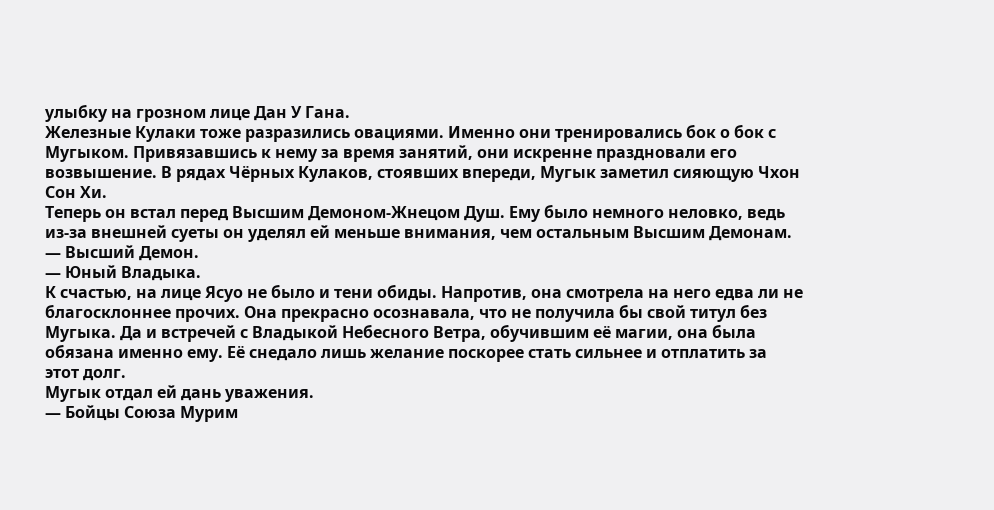улыбку на грозном лице Дан У Гана.
Железные Кулаки тоже разразились овациями. Именно они тренировались бок о бок с Мугыком. Привязавшись к нему за время занятий, они искренне праздновали его возвышение. В рядах Чёрных Кулаков, стоявших впереди, Мугык заметил сияющую Чхон Сон Хи.
Теперь он встал перед Высшим Демоном-Жнецом Душ. Ему было немного неловко, ведь из-за внешней суеты он уделял ей меньше внимания, чем остальным Высшим Демонам.
— Высший Демон.
— Юный Владыка.
К счастью, на лице Ясуо не было и тени обиды. Напротив, она смотрела на него едва ли не благосклоннее прочих. Она прекрасно осознавала, что не получила бы свой титул без Мугыка. Да и встречей с Владыкой Небесного Ветра, обучившим её магии, она была обязана именно ему. Её снедало лишь желание поскорее стать сильнее и отплатить за этот долг.
Мугык отдал ей дань уважения.
— Бойцы Союза Мурим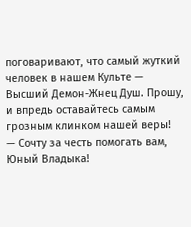поговаривают, что самый жуткий человек в нашем Культе — Высший Демон-Жнец Душ. Прошу, и впредь оставайтесь самым грозным клинком нашей веры!
— Сочту за честь помогать вам, Юный Владыка!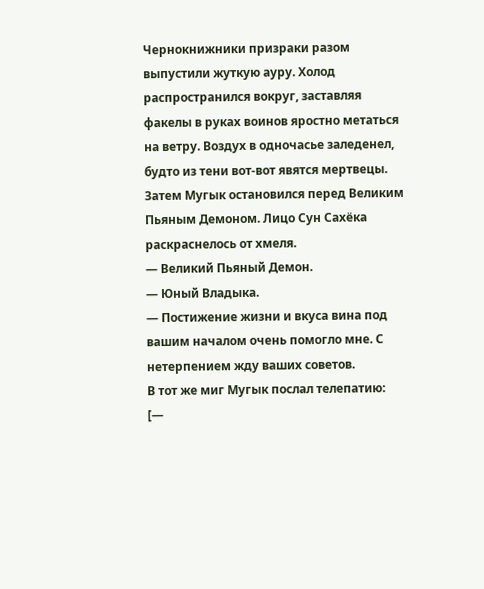Чернокнижники призраки разом выпустили жуткую ауру. Холод распространился вокруг, заставляя факелы в руках воинов яростно метаться на ветру. Воздух в одночасье заледенел, будто из тени вот-вот явятся мертвецы.
Затем Мугык остановился перед Великим Пьяным Демоном. Лицо Сун Сахёка раскраснелось от хмеля.
— Великий Пьяный Демон.
— Юный Владыка.
— Постижение жизни и вкуса вина под вашим началом очень помогло мне. С нетерпением жду ваших советов.
В тот же миг Мугык послал телепатию:
[—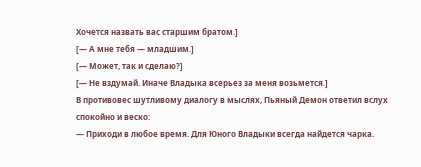Хочется назвать вас старшим братом.]
[— А мне тебя — младшим.]
[— Может, так и сделаю?]
[— Не вздумай. Иначе Владыка всерьез за меня возьмется.]
В противовес шутливому диалогу в мыслях, Пьяный Демон ответил вслух спокойно и веско:
— Приходи в любое время. Для Юного Владыки всегда найдется чарка.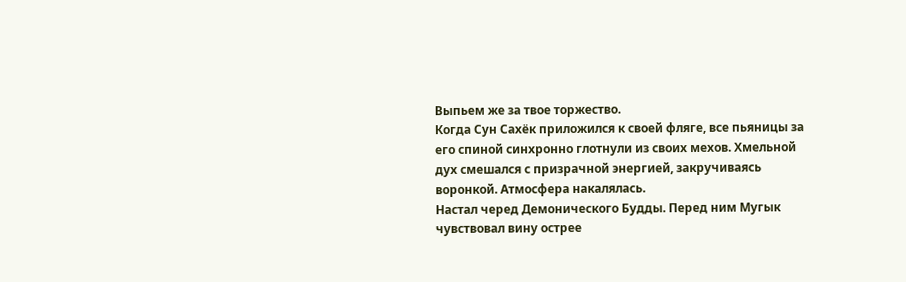Выпьем же за твое торжество.
Когда Сун Сахёк приложился к своей фляге, все пьяницы за его спиной синхронно глотнули из своих мехов. Хмельной дух смешался с призрачной энергией, закручиваясь воронкой. Атмосфера накалялась.
Настал черед Демонического Будды. Перед ним Мугык чувствовал вину острее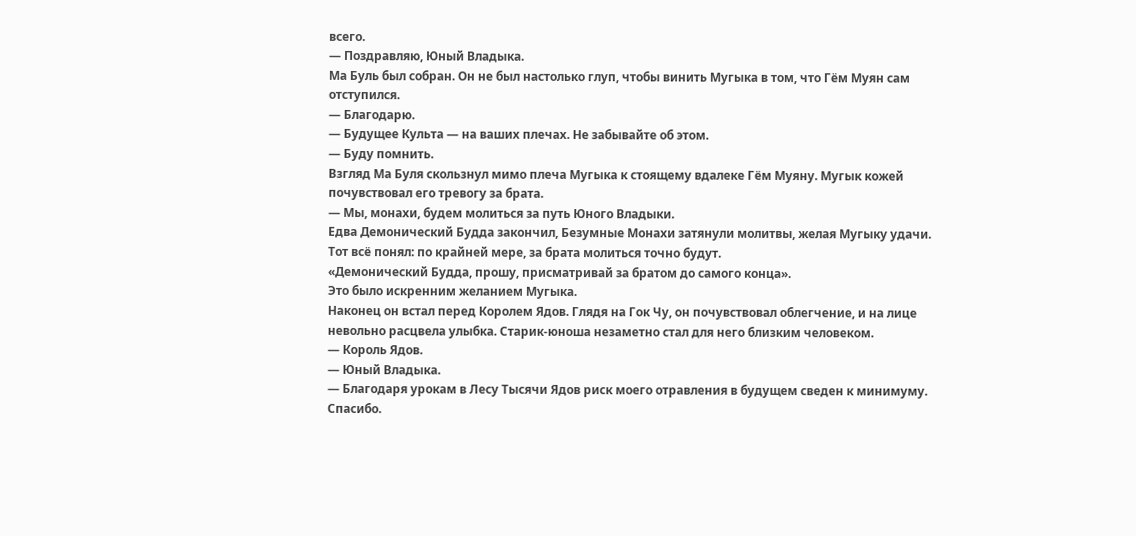всего.
— Поздравляю, Юный Владыка.
Ма Буль был собран. Он не был настолько глуп, чтобы винить Мугыка в том, что Гём Муян сам отступился.
— Благодарю.
— Будущее Культа — на ваших плечах. Не забывайте об этом.
— Буду помнить.
Взгляд Ма Буля скользнул мимо плеча Мугыка к стоящему вдалеке Гём Муяну. Мугык кожей почувствовал его тревогу за брата.
— Мы, монахи, будем молиться за путь Юного Владыки.
Едва Демонический Будда закончил, Безумные Монахи затянули молитвы, желая Мугыку удачи. Тот всё понял: по крайней мере, за брата молиться точно будут.
«Демонический Будда, прошу, присматривай за братом до самого конца».
Это было искренним желанием Мугыка.
Наконец он встал перед Королем Ядов. Глядя на Гок Чу, он почувствовал облегчение, и на лице невольно расцвела улыбка. Старик-юноша незаметно стал для него близким человеком.
— Король Ядов.
— Юный Владыка.
— Благодаря урокам в Лесу Тысячи Ядов риск моего отравления в будущем сведен к минимуму. Спасибо.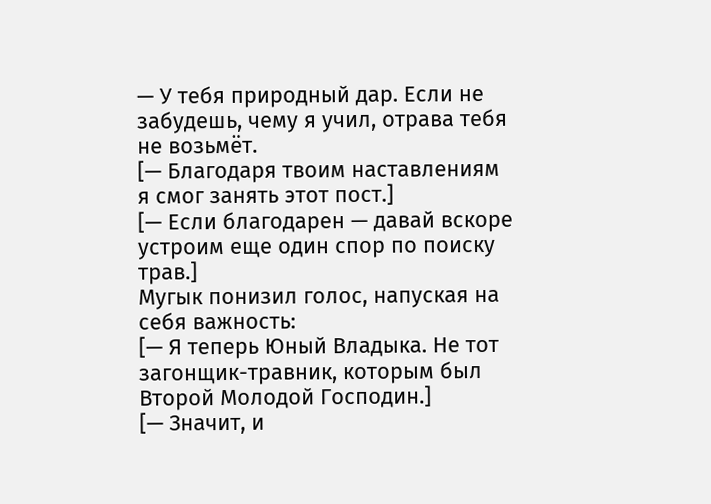— У тебя природный дар. Если не забудешь, чему я учил, отрава тебя не возьмёт.
[— Благодаря твоим наставлениям я смог занять этот пост.]
[— Если благодарен — давай вскоре устроим еще один спор по поиску трав.]
Мугык понизил голос, напуская на себя важность:
[— Я теперь Юный Владыка. Не тот загонщик-травник, которым был Второй Молодой Господин.]
[— Значит, и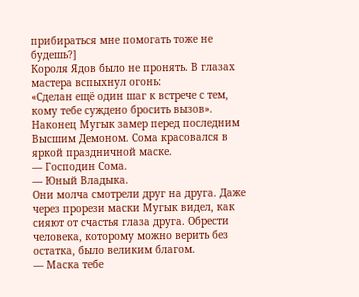прибираться мне помогать тоже не будешь?]
Короля Ядов было не пронять. В глазах мастера вспыхнул огонь:
«Сделан ещё один шаг к встрече с тем, кому тебе суждено бросить вызов».
Наконец Мугык замер перед последним Высшим Демоном. Сома красовался в яркой праздничной маске.
— Господин Сома.
— Юный Владыка.
Они молча смотрели друг на друга. Даже через прорези маски Мугык видел, как сияют от счастья глаза друга. Обрести человека, которому можно верить без остатка, было великим благом.
— Маска тебе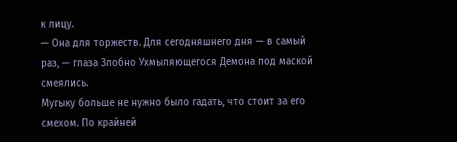к лицу.
— Она для торжеств. Для сегодняшнего дня — в самый раз, — глаза Злобно Ухмыляющегося Демона под маской смеялись.
Мугыку больше не нужно было гадать, что стоит за его смехом. По крайней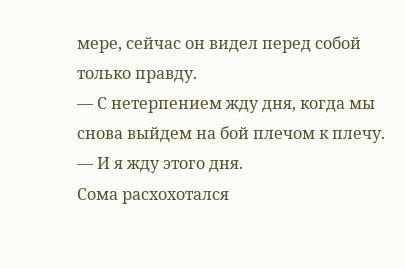мере, сейчас он видел перед собой только правду.
— С нетерпением жду дня, когда мы снова выйдем на бой плечом к плечу.
— И я жду этого дня.
Сома расхохотался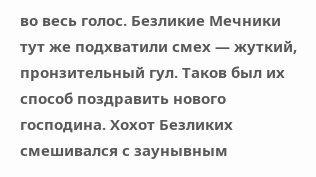во весь голос. Безликие Мечники тут же подхватили смех — жуткий, пронзительный гул. Таков был их способ поздравить нового господина. Хохот Безликих смешивался с заунывным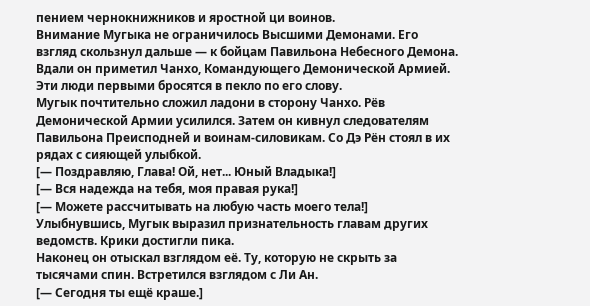пением чернокнижников и яростной ци воинов.
Внимание Мугыка не ограничилось Высшими Демонами. Его взгляд скользнул дальше — к бойцам Павильона Небесного Демона. Вдали он приметил Чанхо, Командующего Демонической Армией. Эти люди первыми бросятся в пекло по его слову.
Мугык почтительно сложил ладони в сторону Чанхо. Рёв Демонической Армии усилился. Затем он кивнул следователям Павильона Преисподней и воинам-силовикам. Со Дэ Рён стоял в их рядах с сияющей улыбкой.
[— Поздравляю, Глава! Ой, нет... Юный Владыка!]
[— Вся надежда на тебя, моя правая рука!]
[— Можете рассчитывать на любую часть моего тела!]
Улыбнувшись, Мугык выразил признательность главам других ведомств. Крики достигли пика.
Наконец он отыскал взглядом её. Ту, которую не скрыть за тысячами спин. Встретился взглядом с Ли Ан.
[— Сегодня ты ещё краше.]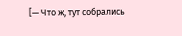[— Что ж, тут собрались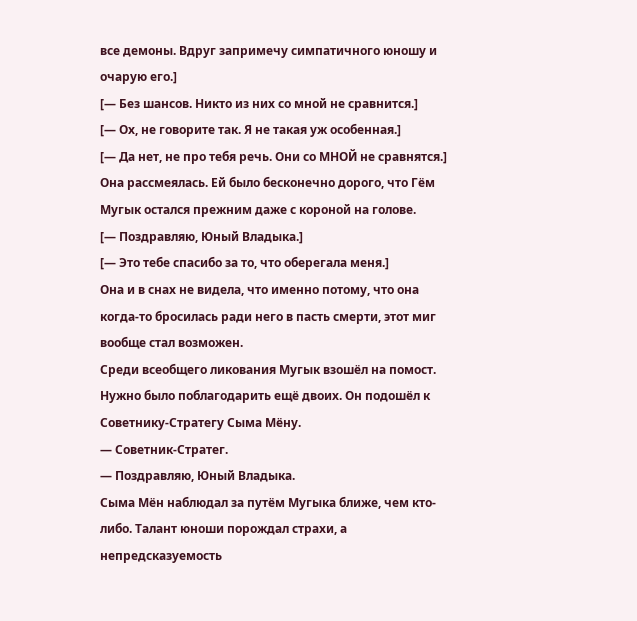все демоны. Вдруг запримечу симпатичного юношу и очарую его.]
[— Без шансов. Никто из них со мной не сравнится.]
[— Ох, не говорите так. Я не такая уж особенная.]
[— Да нет, не про тебя речь. Они со МНОЙ не сравнятся.]
Она рассмеялась. Ей было бесконечно дорого, что Гём Мугык остался прежним даже с короной на голове.
[— Поздравляю, Юный Владыка.]
[— Это тебе спасибо за то, что оберегала меня.]
Она и в снах не видела, что именно потому, что она когда-то бросилась ради него в пасть смерти, этот миг вообще стал возможен.
Среди всеобщего ликования Мугык взошёл на помост. Нужно было поблагодарить ещё двоих. Он подошёл к Советнику-Стратегу Сыма Мёну.
— Советник-Стратег.
— Поздравляю, Юный Владыка.
Сыма Мён наблюдал за путём Мугыка ближе, чем кто-либо. Талант юноши порождал страхи, а непредсказуемость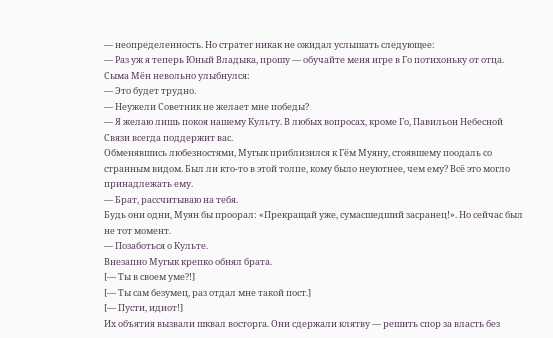— неопределенность. Но стратег никак не ожидал услышать следующее:
— Раз уж я теперь Юный Владыка, прошу — обучайте меня игре в Го потихоньку от отца.
Сыма Мён невольно улыбнулся:
— Это будет трудно.
— Неужели Советник не желает мне победы?
— Я желаю лишь покоя нашему Культу. В любых вопросах, кроме Го, Павильон Небесной Связи всегда поддержит вас.
Обменявшись любезностями, Мугык приблизился к Гём Муяну, стоявшему поодаль со странным видом. Был ли кто-то в этой толпе, кому было неуютнее, чем ему? Всё это могло принадлежать ему.
— Брат, рассчитываю на тебя.
Будь они одни, Муян бы проорал: «Прекращай уже, сумасшедший засранец!». Но сейчас был не тот момент.
— Позаботься о Культе.
Внезапно Мугык крепко обнял брата.
[— Ты в своем уме?!]
[— Ты сам безумец, раз отдал мне такой пост.]
[— Пусти, идиот!]
Их объятия вызвали шквал восторга. Они сдержали клятву — решить спор за власть без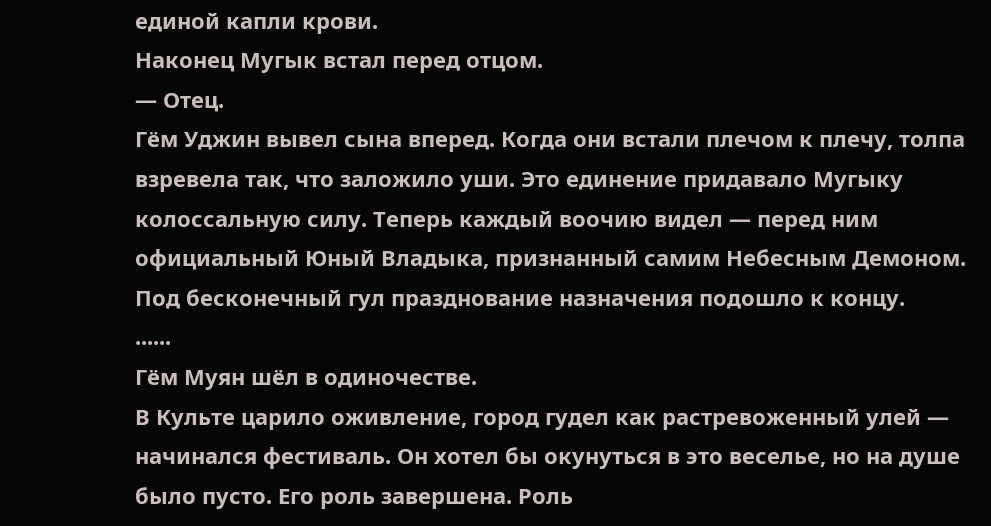единой капли крови.
Наконец Мугык встал перед отцом.
— Отец.
Гём Уджин вывел сына вперед. Когда они встали плечом к плечу, толпа взревела так, что заложило уши. Это единение придавало Мугыку колоссальную силу. Теперь каждый воочию видел — перед ним официальный Юный Владыка, признанный самим Небесным Демоном. Под бесконечный гул празднование назначения подошло к концу.
......
Гём Муян шёл в одиночестве.
В Культе царило оживление, город гудел как растревоженный улей — начинался фестиваль. Он хотел бы окунуться в это веселье, но на душе было пусто. Его роль завершена. Роль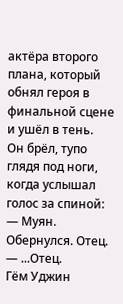актёра второго плана, который обнял героя в финальной сцене и ушёл в тень.
Он брёл, тупо глядя под ноги, когда услышал голос за спиной:
— Муян.
Обернулся. Отец.
— ...Отец.
Гём Уджин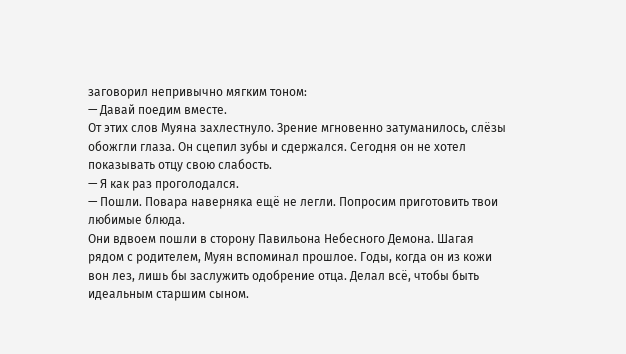заговорил непривычно мягким тоном:
— Давай поедим вместе.
От этих слов Муяна захлестнуло. Зрение мгновенно затуманилось, слёзы обожгли глаза. Он сцепил зубы и сдержался. Сегодня он не хотел показывать отцу свою слабость.
— Я как раз проголодался.
— Пошли. Повара наверняка ещё не легли. Попросим приготовить твои любимые блюда.
Они вдвоем пошли в сторону Павильона Небесного Демона. Шагая рядом с родителем, Муян вспоминал прошлое. Годы, когда он из кожи вон лез, лишь бы заслужить одобрение отца. Делал всё, чтобы быть идеальным старшим сыном.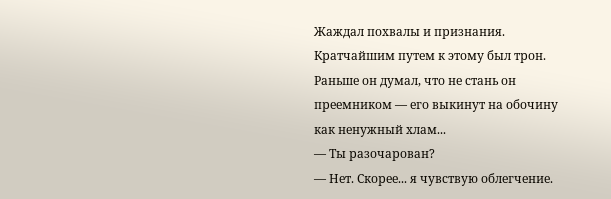Жаждал похвалы и признания. Кратчайшим путем к этому был трон. Раньше он думал, что не стань он преемником — его выкинут на обочину как ненужный хлам...
— Ты разочарован?
— Нет. Скорее... я чувствую облегчение.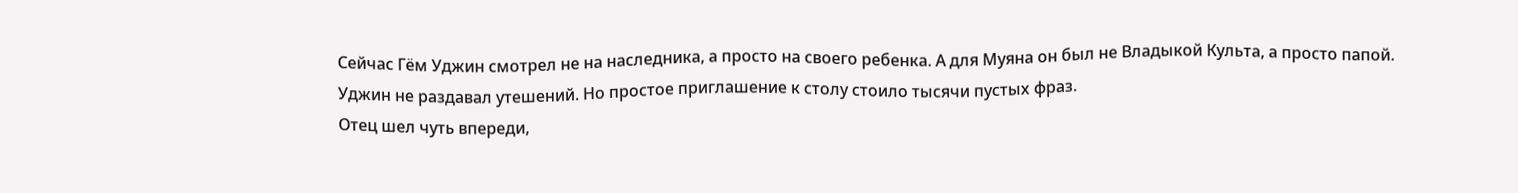Сейчас Гём Уджин смотрел не на наследника, а просто на своего ребенка. А для Муяна он был не Владыкой Культа, а просто папой.
Уджин не раздавал утешений. Но простое приглашение к столу стоило тысячи пустых фраз.
Отец шел чуть впереди,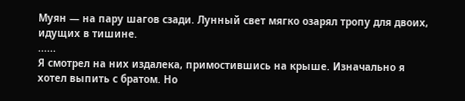Муян — на пару шагов сзади. Лунный свет мягко озарял тропу для двоих, идущих в тишине.
......
Я смотрел на них издалека, примостившись на крыше. Изначально я хотел выпить с братом. Но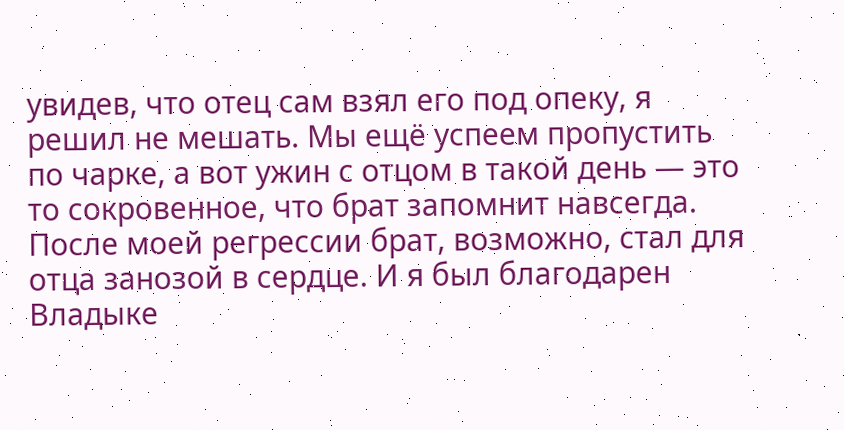увидев, что отец сам взял его под опеку, я решил не мешать. Мы ещё успеем пропустить по чарке, а вот ужин с отцом в такой день — это то сокровенное, что брат запомнит навсегда.
После моей регрессии брат, возможно, стал для отца занозой в сердце. И я был благодарен Владыке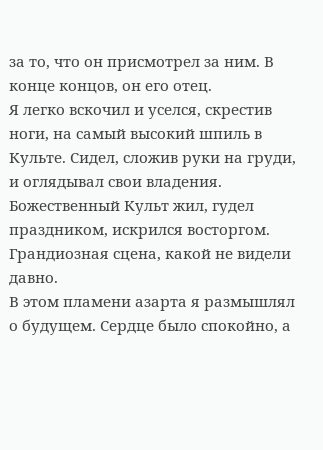за то, что он присмотрел за ним. В конце концов, он его отец.
Я легко вскочил и уселся, скрестив ноги, на самый высокий шпиль в Культе. Сидел, сложив руки на груди, и оглядывал свои владения. Божественный Культ жил, гудел праздником, искрился восторгом. Грандиозная сцена, какой не видели давно.
В этом пламени азарта я размышлял о будущем. Сердце было спокойно, а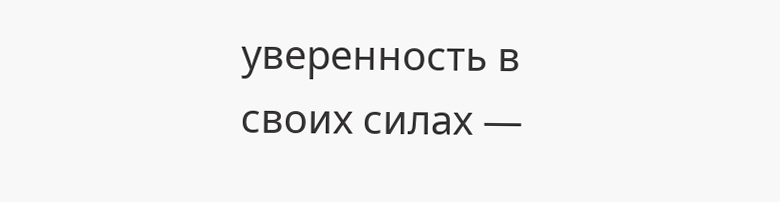уверенность в своих силах —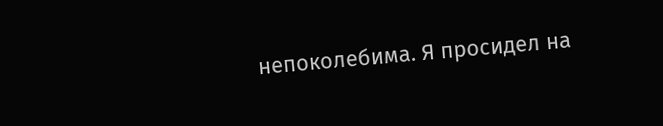непоколебима. Я просидел на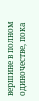вершине в полном одиночестве, пока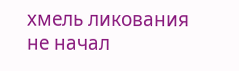хмель ликования не начал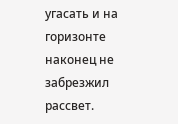угасать и на горизонте наконец не забрезжил рассвет.